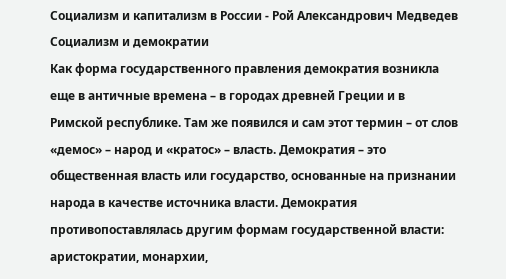Социализм и капитализм в России - Рой Александрович Медведев
Социализм и демократии
Как форма государственного правления демократия возникла еще в античные времена – в городах древней Греции и в Римской республике. Там же появился и сам этот термин – от слов «демос» – народ и «кратос» – власть. Демократия – это общественная власть или государство, основанные на признании народа в качестве источника власти. Демократия противопоставлялась другим формам государственной власти: аристократии, монархии,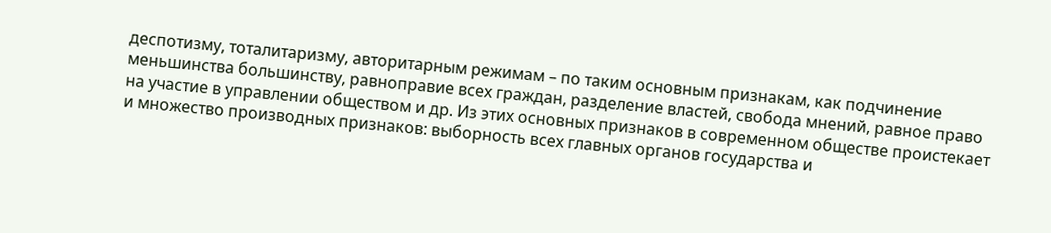деспотизму, тоталитаризму, авторитарным режимам – по таким основным признакам, как подчинение меньшинства большинству, равноправие всех граждан, разделение властей, свобода мнений, равное право на участие в управлении обществом и др. Из этих основных признаков в современном обществе проистекает и множество производных признаков: выборность всех главных органов государства и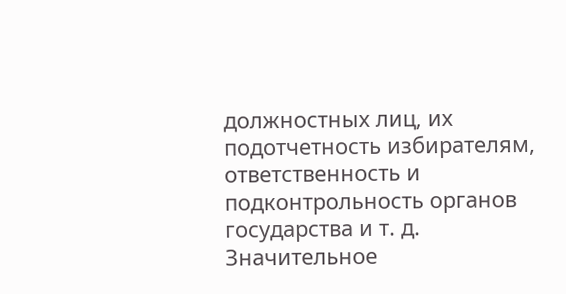должностных лиц, их подотчетность избирателям, ответственность и подконтрольность органов государства и т. д. Значительное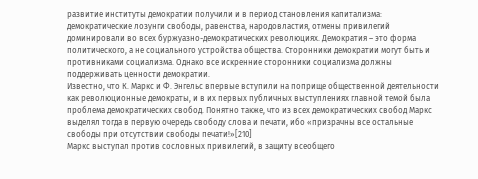развитие институты демократии получили и в период становления капитализма: демократические лозунги свободы, равенства, народовластия, отмены привилегий доминировали во всех буржуазно-демократических революциях. Демократия – это форма политического, а не социального устройства общества. Сторонники демократии могут быть и противниками социализма. Однако все искренние сторонники социализма должны поддерживать ценности демократии.
Известно, что К. Маркс и Ф. Энгельс впервые вступили на поприще общественной деятельности как революционные демократы, и в их первых публичных выступлениях главной темой была проблема демократических свобод. Понятно также, что из всех демократических свобод Маркс выделял тогда в первую очередь свободу слова и печати, ибо «призрачны все остальные свободы при отсутствии свободы печати!»[210]
Маркс выступал против сословных привилегий, в защиту всеобщего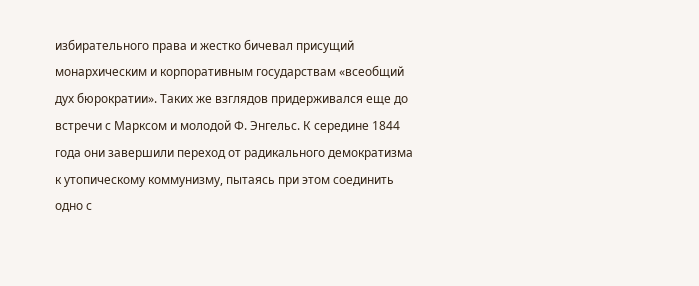избирательного права и жестко бичевал присущий монархическим и корпоративным государствам «всеобщий дух бюрократии». Таких же взглядов придерживался еще до встречи с Марксом и молодой Ф. Энгельс. К середине 1844 года они завершили переход от радикального демократизма к утопическому коммунизму, пытаясь при этом соединить одно с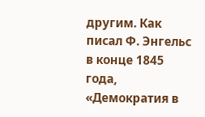другим. Как писал Ф. Энгельс в конце 1845 года, «Демократия в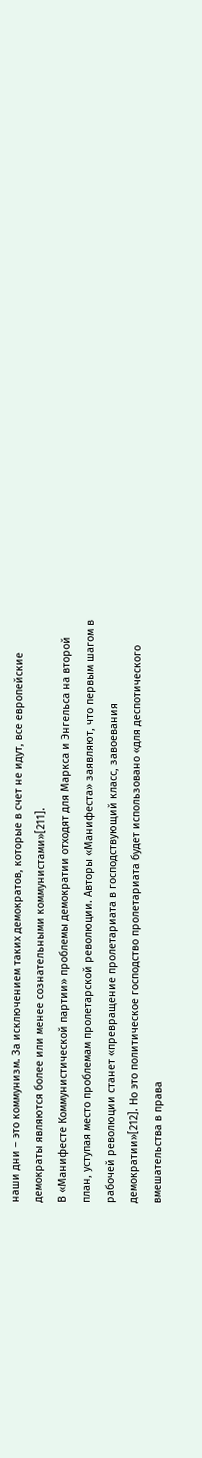наши дни – это коммунизм. За исключением таких демократов, которые в счет не идут, все европейские демократы являются более или менее сознательными коммунистами»[211].
В «Манифесте Коммунистической партии» проблемы демократии отходят для Маркса и Энгельса на второй план, уступая место проблемам пролетарской революции. Авторы «Манифеста» заявляют, что первым шагом в рабочей революции станет «превращение пролетариата в господствующий класс, завоевания демократии»[212]. Но это политическое господство пролетариата будет использовано «для деспотического вмешательства в права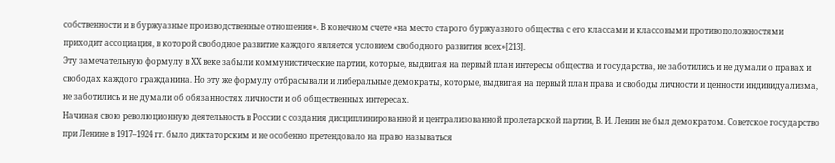собственности и в буржуазные производственные отношения». В конечном счете «на место старого буржуазного общества с его классами и классовыми противоположностями приходит ассоциация, в которой свободное развитие каждого является условием свободного развития всех»[213].
Эту замечательную формулу в ХХ веке забыли коммунистические партии, которые, выдвигая на первый план интересы общества и государства, не заботились и не думали о правах и свободах каждого гражданина. Но эту же формулу отбрасывали и либеральные демократы, которые, выдвигая на первый план права и свободы личности и ценности индивидуализма, не заботились и не думали об обязанностях личности и об общественных интересах.
Начиная свою революционную деятельность в России с создания дисциплинированной и централизованной пролетарской партии, В. И. Ленин не был демократом. Советское государство при Ленине в 1917–1924 гг. было диктаторским и не особенно претендовало на право называться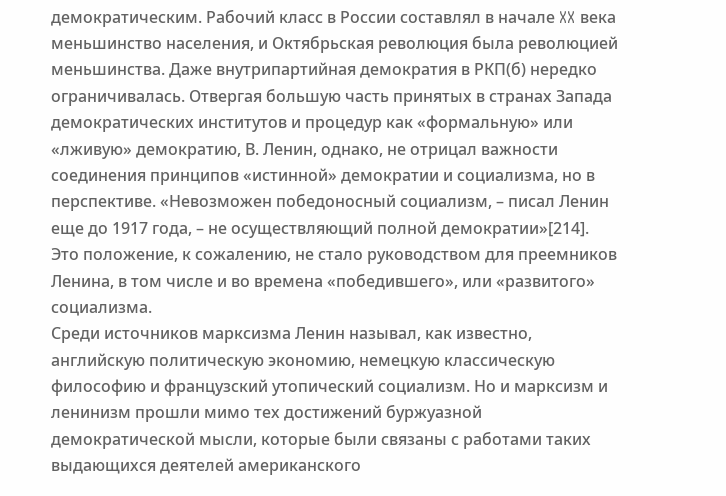демократическим. Рабочий класс в России составлял в начале XX века меньшинство населения, и Октябрьская революция была революцией меньшинства. Даже внутрипартийная демократия в РКП(б) нередко ограничивалась. Отвергая большую часть принятых в странах Запада демократических институтов и процедур как «формальную» или «лживую» демократию, В. Ленин, однако, не отрицал важности соединения принципов «истинной» демократии и социализма, но в перспективе. «Невозможен победоносный социализм, – писал Ленин еще до 1917 года, – не осуществляющий полной демократии»[214]. Это положение, к сожалению, не стало руководством для преемников Ленина, в том числе и во времена «победившего», или «развитого» социализма.
Среди источников марксизма Ленин называл, как известно, английскую политическую экономию, немецкую классическую философию и французский утопический социализм. Но и марксизм и ленинизм прошли мимо тех достижений буржуазной демократической мысли, которые были связаны с работами таких выдающихся деятелей американского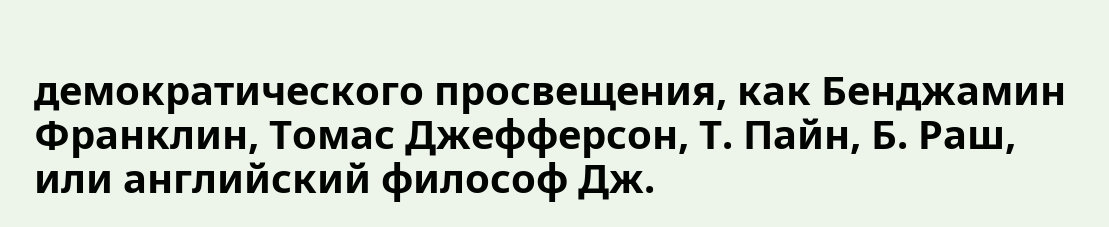демократического просвещения, как Бенджамин Франклин, Томас Джефферсон, Т. Пайн, Б. Раш, или английский философ Дж.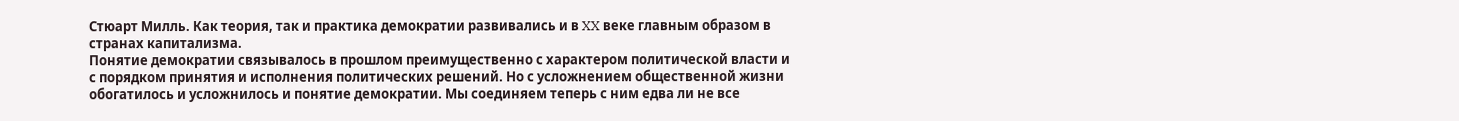Стюарт Милль. Как теория, так и практика демократии развивались и в XX веке главным образом в странах капитализма.
Понятие демократии связывалось в прошлом преимущественно с характером политической власти и с порядком принятия и исполнения политических решений. Но с усложнением общественной жизни обогатилось и усложнилось и понятие демократии. Мы соединяем теперь с ним едва ли не все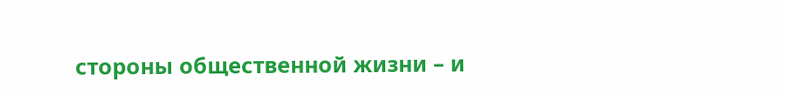стороны общественной жизни – и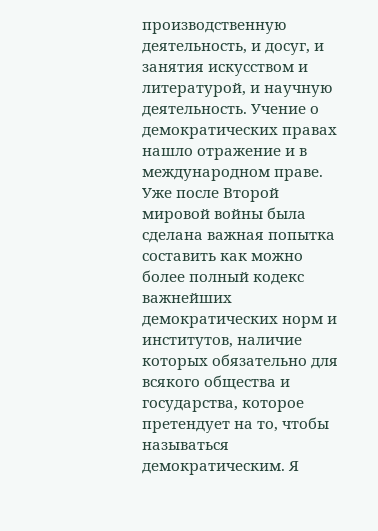производственную деятельность, и досуг, и занятия искусством и литературой, и научную деятельность. Учение о демократических правах нашло отражение и в международном праве. Уже после Второй мировой войны была сделана важная попытка составить как можно более полный кодекс важнейших демократических норм и институтов, наличие которых обязательно для всякого общества и государства, которое претендует на то, чтобы называться демократическим. Я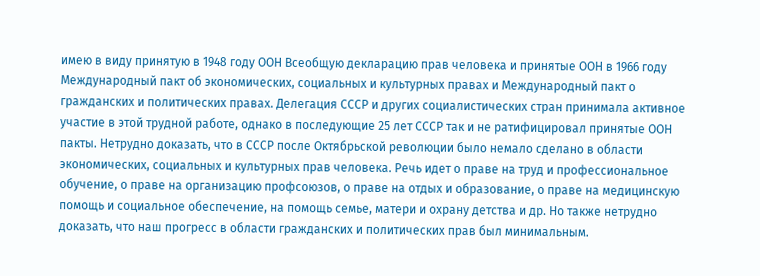имею в виду принятую в 1948 году ООН Всеобщую декларацию прав человека и принятые ООН в 1966 году Международный пакт об экономических, социальных и культурных правах и Международный пакт о гражданских и политических правах. Делегация СССР и других социалистических стран принимала активное участие в этой трудной работе, однако в последующие 25 лет СССР так и не ратифицировал принятые ООН пакты. Нетрудно доказать, что в СССР после Октябрьской революции было немало сделано в области экономических, социальных и культурных прав человека. Речь идет о праве на труд и профессиональное обучение, о праве на организацию профсоюзов, о праве на отдых и образование, о праве на медицинскую помощь и социальное обеспечение, на помощь семье, матери и охрану детства и др. Но также нетрудно доказать, что наш прогресс в области гражданских и политических прав был минимальным.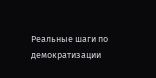Реальные шаги по демократизации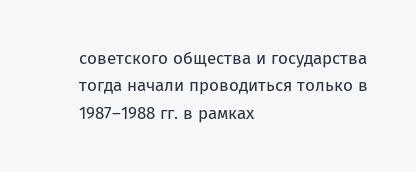советского общества и государства тогда начали проводиться только в 1987–1988 гг. в рамках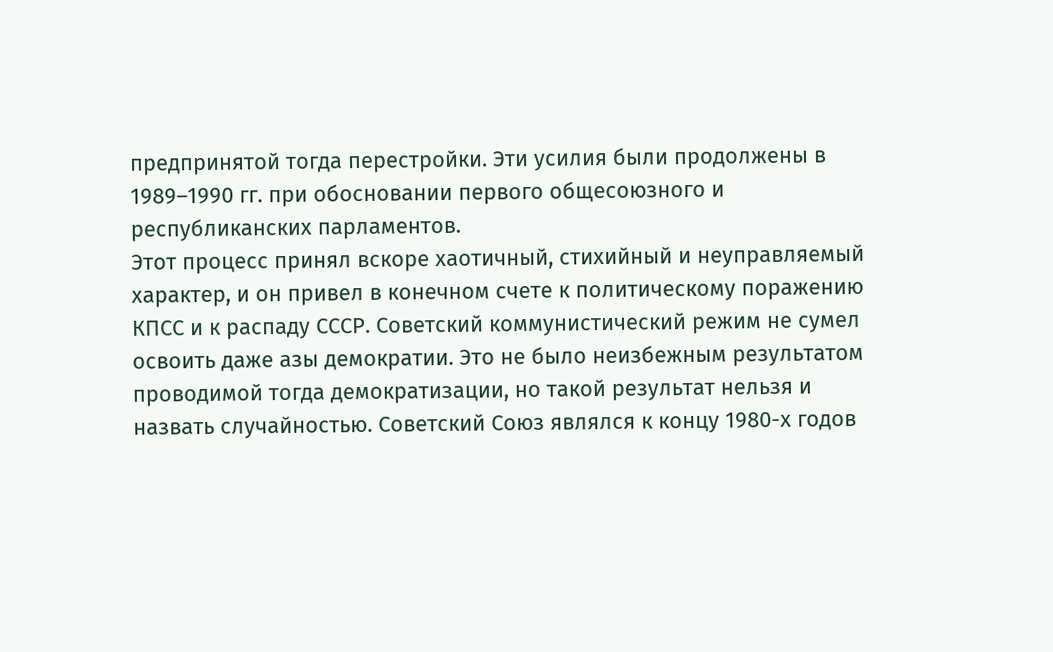предпринятой тогда перестройки. Эти усилия были продолжены в 1989–1990 гг. при обосновании первого общесоюзного и республиканских парламентов.
Этот процесс принял вскоре хаотичный, стихийный и неуправляемый характер, и он привел в конечном счете к политическому поражению КПСС и к распаду СССР. Советский коммунистический режим не сумел освоить даже азы демократии. Это не было неизбежным результатом проводимой тогда демократизации, но такой результат нельзя и назвать случайностью. Советский Союз являлся к концу 1980-х годов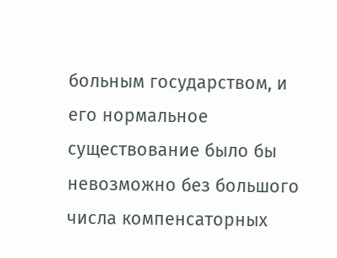больным государством, и его нормальное существование было бы невозможно без большого числа компенсаторных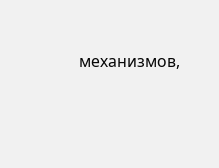механизмов,